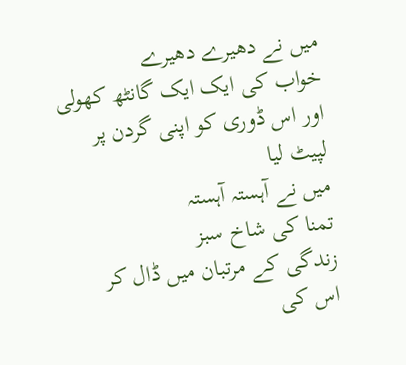میں نے دھیرے دھیرے
خواب کی ایک ایک گانٹھ کھولی
اور اس ڈوری کو اپنی گردن پر لپیٹ لیا
میں نے آہستہ آہستہ
تمنا کی شاخ سبز
زندگی کے مرتبان میں ڈال کر
اس کی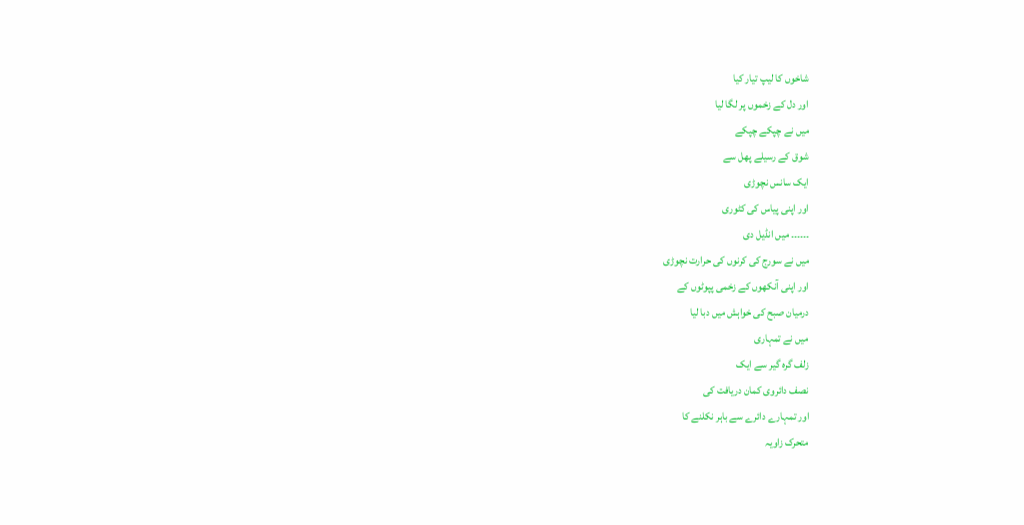شاخوں کا لیپ تیار کیا
اور دل کے زخموں پر لگا لیا
میں نے چپکے چپکے
شوق کے رسیلے پھل سے
ایک سانس نچوڑی
اور اپنی پیاس کی کٹوری
۔۔۔۔۔۔ میں انڈیل دی
میں نے سورج کی کرنوں کی حرارت نچوڑی
اور اپنی آنکھوں کے زخمی پپوٹوں کے
درمیان صبح کی خواہش میں دبا لیا
میں نے تمہاری
زلف گرہ گیر سے ایک
نصف دائروی کمان دریافت کی
اور تمہارے دائرے سے باہر نکلنے کا
متحرک زاویہ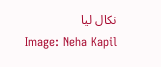نکال لیا
Image: Neha Kapil